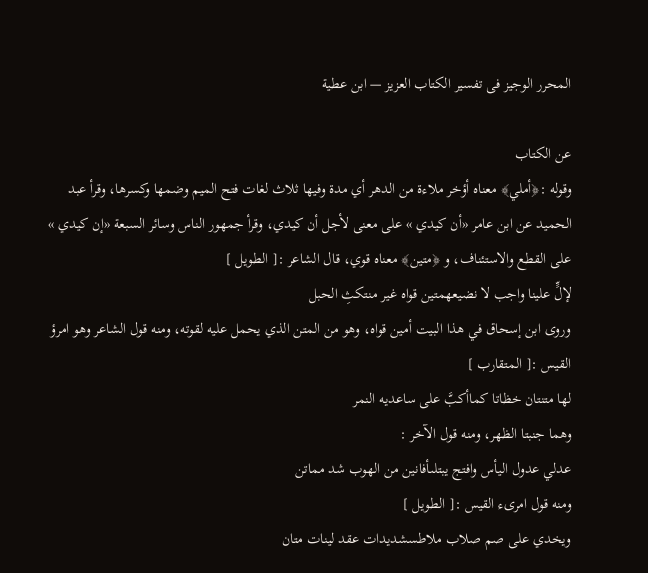المحرر الوجيز فى تفسير الكتاب العزيز — ابن عطية

عن الكتاب
وقوله :﴿أملي﴾ معناه أؤخر ملاءة من الدهر أي مدة وفيها ثلاث لغات فتح الميم وضمها وكسرها، وقرأ عبد الحميد عن ابن عامر «أن كيدي » على معنى لأجل أن كيدي، وقرأ جمهور الناس وسائر السبعة «إن كيدي » على القطع والاستئناف، و ﴿متين﴾ معناه قوي، قال الشاعر :[ الطويل ]
لإلٍّ علينا واجب لا نضيعهمتين قواه غير منتكثِ الحبل
وروى ابن إسحاق في هذا البيت أمين قواه، وهو من المتن الذي يحمل عليه لقوته، ومنه قول الشاعر وهو امرؤ القيس :[ المتقارب ]
لها متنتان خظاتا كماأكبَّ على ساعديه النمر
وهما جنبتا الظهر، ومنه قول الآخر :
عدلي عدول اليأس وافتج يبتلىأفانين من الهوب شد مماتن
ومنه قول امرىء القيس :[ الطويل ]
ويخدي على صم صلاب ملاطسشديدات عقد لينات متان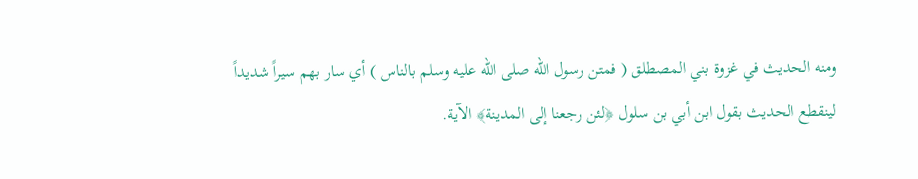ومنه الحديث في غزوة بني المصطلق ( فمتن رسول الله صلى الله عليه وسلم بالناس ) أي سار بهم سيراً شديداً لينقطع الحديث بقول ابن أبي بن سلول ﴿لئن رجعنا إلى المدينة﴾ الآية.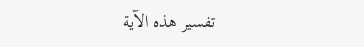تفسير هذه الآية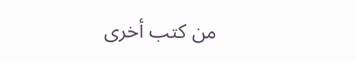من كتب أخرى